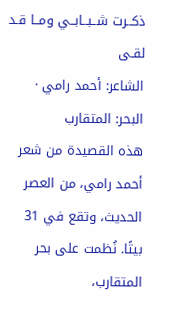ذكــرت شــبــابــي ومــا قـد لقـى
الشاعر: أحمد رامي · البحر: المتقارب
هذه القصيدة من شعر أحمد رامي، من العصر الحديث، وتقع في 31 بيتًا. نُظمت على بحر المتقارب،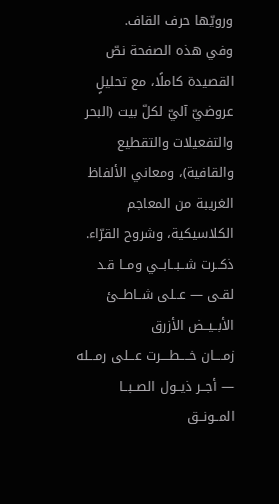ورويّها حرف القاف.
وفي هذه الصفحة نصّ القصيدة كاملًا، مع تحليلٍ عروضيّ آليّ لكلّ بيت (البحر والتفعيلات والتقطيع والقافية)، ومعاني الألفاظ الغريبة من المعاجم الكلاسيكية، وشروح القرّاء.
ذكــرت شــبــابــي ومــا قـد لقـى — عــلى شــاطــئ الأبــيــض الأزرق
زمــــان خــــطــــرت عـــلى رمـــله — أجــر ذيــول الصــبــا المــونــق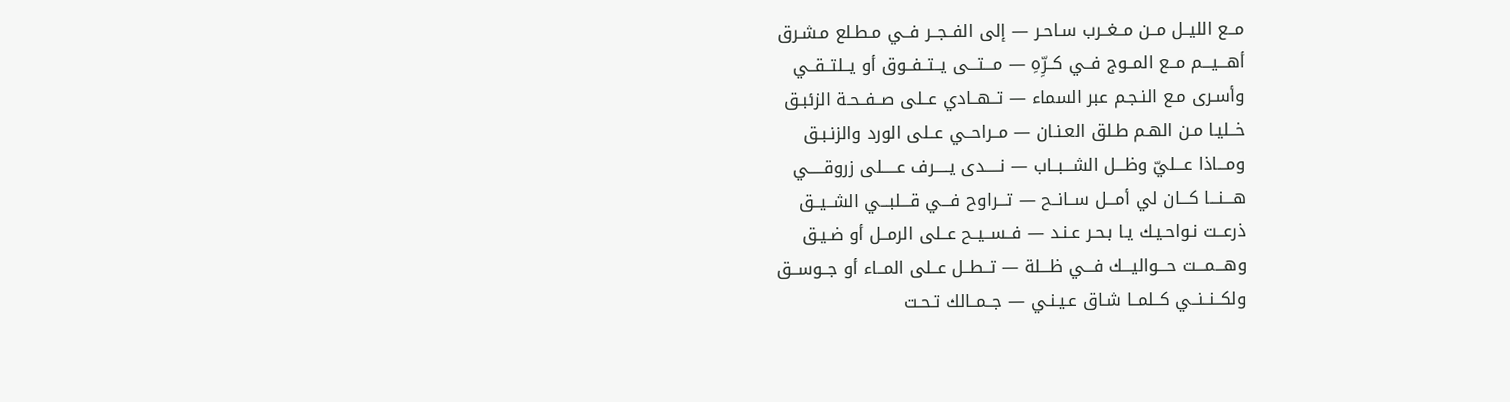مــع الليــل مــن مــغــرب سـاحـر — إلى الفــجــر فــي مـطـلع مـشـرق
أهـــيـــم مــع المــوج فــي كــرِّهِ — مـــتـــى يــتــفــوق أو يــلتــقــي
وأسـرى مـع النـجـم عبر السماء — تــهــادي عــلى صــفــحـة الزئبـق
خــليـا مـن الهـم طـلق العـنـان — مــراحــي عــلى الورد والزنـبـق
ومـــاذا عـــليّ وظـــل الشـــبــاب — نـــــدى يـــــرف عـــــلى زروقـــــي
هـــنـــا كـــان لي أمـــل ســانــح — تـــراوح فـــي قـــلبـــي الشــيــق
ذرعــت نـواحـيـك يـا بـحـر عـنـد — فــســيــح عــلى الرمــل أو ضـيـق
وهـــمـــت حـــواليـــك فـــي ظـــلة — تــطــل عــلى المــاء أو جــوســق
ولكــنــنــي كــلمــا شـاق عـيـنـي — جــمــالك تـحـت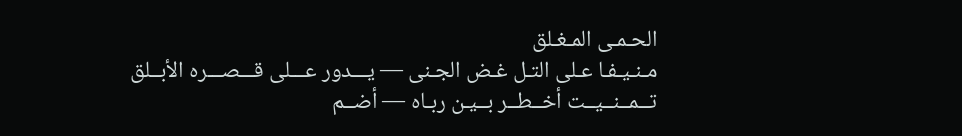الحـمـى المـغـلق
مـنـيـفـا عـلى التـل غـض الجـنى — يـــدور عـــلى قـــصـــره الأبــلق
تــمــنــيــت أخــطــر بــيـن ربـاه — أضــم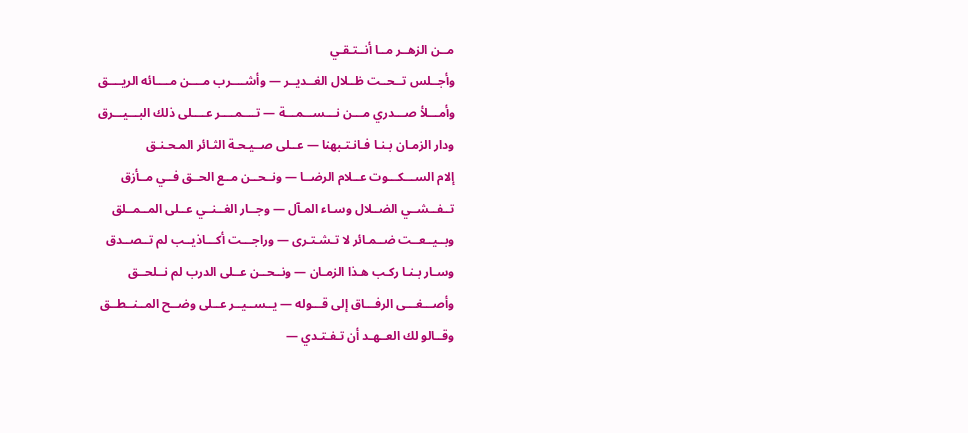مــن الزهــر مــا أنــتـقـي
وأجــلس تــحــت ظــلال الغــديــر — وأشــــرب مــــن مــــائه الريــــق
وأمـــلأ صـــدري مـــن نـــســـمـــة — تــــمــــر عــــلى ذلك البـــيـــرق
ودار الزمـان بـنـا فـانـتـبهنا — عــلى صــيـحـة الثـائر المـحـنـق
إلام الســـكـــوت عــلام الرضــا — ونــحــن مــع الحــق فــي مــأزق
تــفــشــي الضــلال وسـاء المـآل — وجــار الغــنــي عــلى المــمــلق
وبــيــعــت ضــمـائر لا تـشـتـرى — وراجـــت أكـــاذيــب لم تــصــدق
وسـار بـنـا ركـب هـذا الزمـان — ونــحــن عــلى الدرب لم نــلحــق
وأصـــغـــى الرفـــاق إلى قـــوله — يــســيــر عــلى وضــح المــنــطــق
وقــالو لك العــهـد أن تـفـتـدي —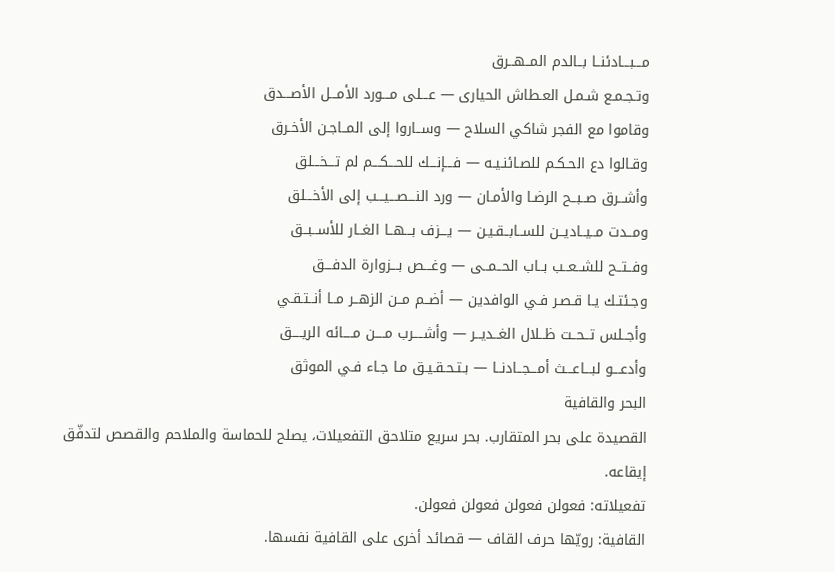مـــبـــادئنــا بــالدم المــهــرق
وتـجـمـع شـمـل العـطاش الحيارى — عـــلى مـــورد الأمـــل الأصـــدق
وقاموا مع الفجر شاكي السلاح — وســاروا إلى المــاجـن الأخـرق
وقـالوا دع الحـكـم للصـائنـيـه — فـــإنـــك للحـــكـــم لم تـــخـــلق
وأشــرق صــبــح الرضـا والأمـان — ورد النـــصـــيـــب إلى الأخـــلق
ومــدت مــيــاديــن للســابــقـيـن — يـــزف بـــهــا الغــار للأســبــق
وفــتــح للشــعــب بــاب الحــمــى — وغـــص بـــزوارة الدفـــق
وجـئتـك يـا قـصـر فـي الوافدين — أضــم مــن الزهــر مــا أنــتـقـي
وأجــلس تــحــت ظــلال الغــديــر — وأشــــرب مــــن مــــائه الريــــق
وأدعـــو لبـــاعـــث أمـــجــادنــا — بـتـحـقـيـق مـا جـاء فـي الموثق
البحر والقافية
القصيدة على بحر المتقارب. بحر سريع متلاحق التفعيلات، يصلح للحماسة والملاحم والقصص لتدفّق إيقاعه.
تفعيلاته: فعولن فعولن فعولن فعولن.
القافية: رويّها حرف القاف — قصائد أخرى على القافية نفسها.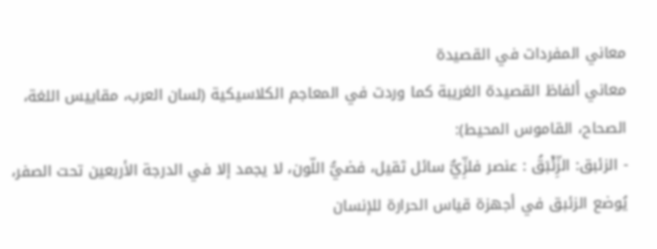معاني المفردات في القصيدة
معاني ألفاظ القصيدة الغريبة كما وردت في المعاجم الكلاسيكية (لسان العرب، مقاييس اللغة، الصحاح، القاموس المحيط):
- الزئبق: الزِّئْبَقُ : عنصر فلزِّيٌّ سائل ثقيل، فضيُّ اللّون، لا يجمد إلا في الدرجة الأربعين تحت الصفر، يُوضع الزئبق في أجهزة قياس الحرارة للإنسان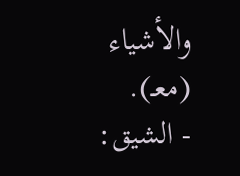والأشياء (معـ).
- الشيق: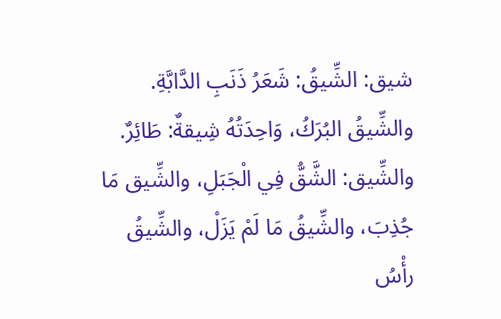شيق: الشِّيقُ: شَعَرُ ذَنَبِ الدَّابَّةِ. والشِّيقُ البُرَكُ، وَاحِدَتُهُ شِيقةٌ: طَائِرٌ. والشِّيق: الشَّقُّ فِي الْجَبَلِ، والشِّيق مَا جُذِبَ، والشِّيقُ مَا لَمْ يَزَلْ، والشِّيقُ رأْسُ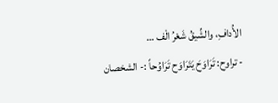الأُدافِ، والشِّيقُ شَعْرُ الْف …
- تراوح: تَرَاوَحَ يَتَرَاوَح تَرَاوُحاً :- الشخصان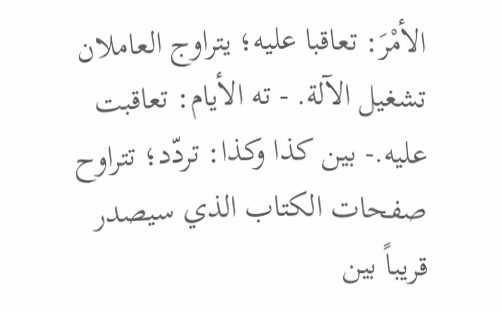الأمْرَ: تعاقبا عليه؛ يتراوج العاملان تشغيل الآلة. - ته الأيام: تعاقبت عليه.- بين كذا وكذا: تردّد؛ تتراوح صفحات الكتاب الذي سيصدر قريباً بين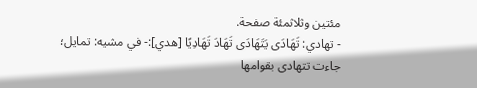مئتين وثلاثمئة صفحة.
- تهادي: تَهَادَى يَتَهَادَى تَهَادَ تَهَادِيًا [هدي]:- في مشيه: تمايل؛ جاءت تتهادى بقوامها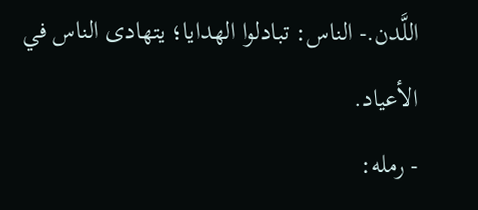اللَّدن.- الناس: تبادلوا الهدايا؛ يتهادى الناس في الأعياد.
- رمله: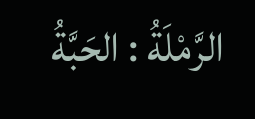الرَّمْلَةُ : الحَبَّةُ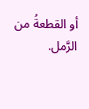أو القطعةُ من الرَّمل.